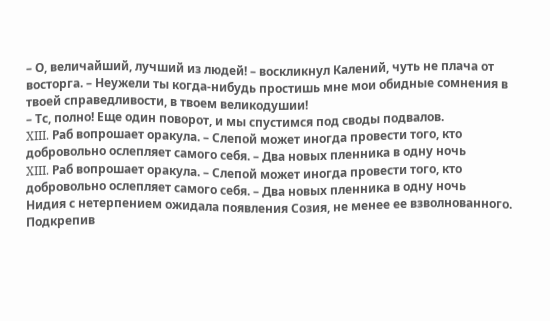– О, величайший, лучший из людей! – воскликнул Калений, чуть не плача от восторга. – Неужели ты когда-нибудь простишь мне мои обидные сомнения в твоей справедливости, в твоем великодушии!
– Тс, полно! Еще один поворот, и мы спустимся под своды подвалов.
XIII. Раб вопрошает оракула. – Слепой может иногда провести того, кто добровольно ослепляет самого себя. – Два новых пленника в одну ночь
XIII. Раб вопрошает оракула. – Слепой может иногда провести того, кто добровольно ослепляет самого себя. – Два новых пленника в одну ночь
Нидия с нетерпением ожидала появления Созия, не менее ее взволнованного. Подкрепив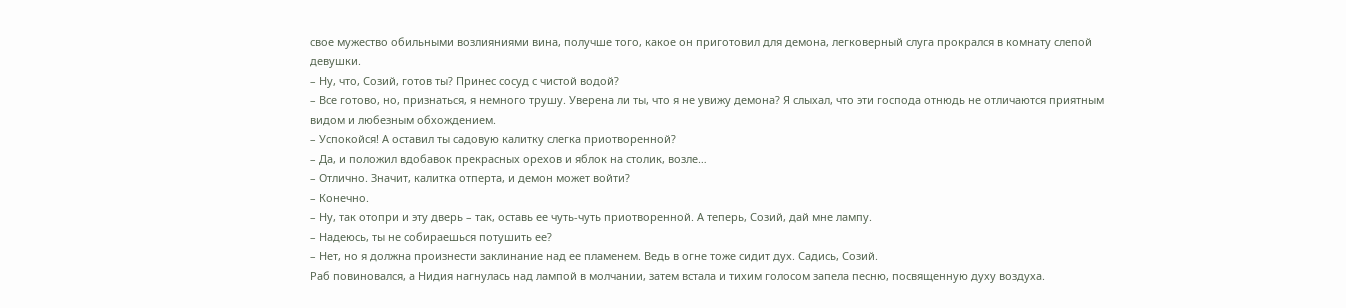свое мужество обильными возлияниями вина, получше того, какое он приготовил для демона, легковерный слуга прокрался в комнату слепой девушки.
– Ну, что, Созий, готов ты? Принес сосуд с чистой водой?
– Все готово, но, признаться, я немного трушу. Уверена ли ты, что я не увижу демона? Я слыхал, что эти господа отнюдь не отличаются приятным видом и любезным обхождением.
– Успокойся! А оставил ты садовую калитку слегка приотворенной?
– Да, и положил вдобавок прекрасных орехов и яблок на столик, возле…
– Отлично. Значит, калитка отперта, и демон может войти?
– Конечно.
– Ну, так отопри и эту дверь – так, оставь ее чуть-чуть приотворенной. А теперь, Созий, дай мне лампу.
– Надеюсь, ты не собираешься потушить ее?
– Нет, но я должна произнести заклинание над ее пламенем. Ведь в огне тоже сидит дух. Садись, Созий.
Раб повиновался, а Нидия нагнулась над лампой в молчании, затем встала и тихим голосом запела песню, посвященную духу воздуха.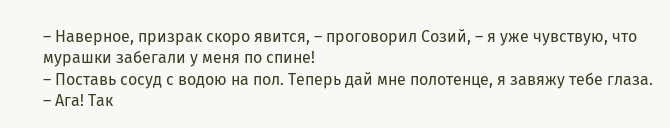– Наверное, призрак скоро явится, – проговорил Созий, – я уже чувствую, что мурашки забегали у меня по спине!
– Поставь сосуд с водою на пол. Теперь дай мне полотенце, я завяжу тебе глаза.
– Ага! Так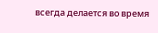всегда делается во время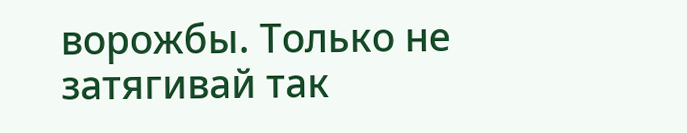ворожбы. Только не затягивай так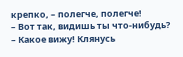крепко, – полегче, полегче!
– Вот так, видишь ты что-нибудь?
– Какое вижу! Клянусь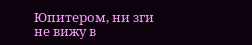Юпитером, ни зги не вижу в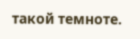такой темноте.